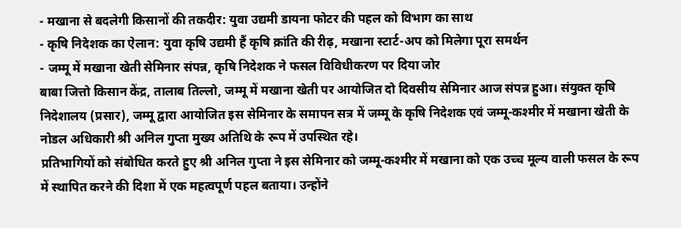- मखाना से बदलेगी किसानों की तकदीर: युवा उद्यमी डायना फोटर की पहल को विभाग का साथ
- कृषि निदेशक का ऐलान: युवा कृषि उद्यमी हैं कृषि क्रांति की रीढ़, मखाना स्टार्ट-अप को मिलेगा पूरा समर्थन
- जम्मू में मखाना खेती सेमिनार संपन्न, कृषि निदेशक ने फसल विविधीकरण पर दिया जोर
बाबा जित्तो किसान केंद्र, तालाब तिल्लो, जम्मू में मखाना खेती पर आयोजित दो दिवसीय सेमिनार आज संपन्न हुआ। संयुक्त कृषि निदेशालय (प्रसार), जम्मू द्वारा आयोजित इस सेमिनार के समापन सत्र में जम्मू के कृषि निदेशक एवं जम्मू-कश्मीर में मखाना खेती के नोडल अधिकारी श्री अनिल गुप्ता मुख्य अतिथि के रूप में उपस्थित रहे।
प्रतिभागियों को संबोधित करते हुए श्री अनिल गुप्ता ने इस सेमिनार को जम्मू-कश्मीर में मखाना को एक उच्च मूल्य वाली फसल के रूप में स्थापित करने की दिशा में एक महत्वपूर्ण पहल बताया। उन्होंने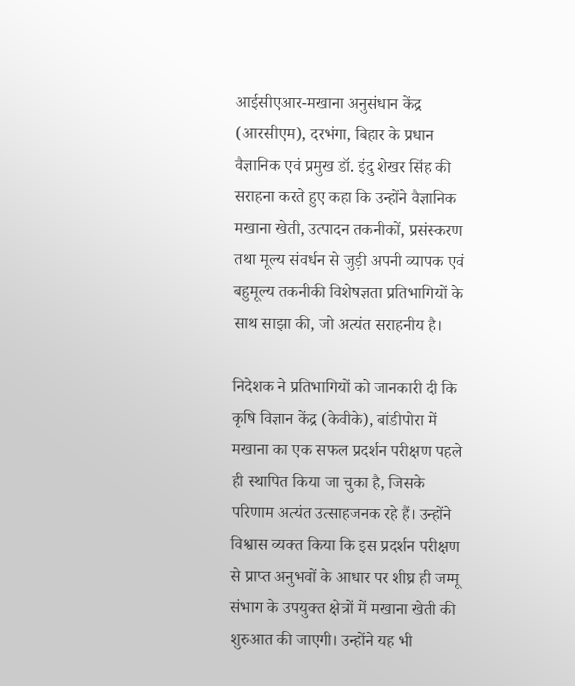आईसीएआर-मखाना अनुसंधान केंद्र (आरसीएम), दरभंगा, बिहार के प्रधान वैज्ञानिक एवं प्रमुख डॉ. इंदु शेखर सिंह की सराहना करते हुए कहा कि उन्होंने वैज्ञानिक मखाना खेती, उत्पादन तकनीकों, प्रसंस्करण तथा मूल्य संवर्धन से जुड़ी अपनी व्यापक एवं बहुमूल्य तकनीकी विशेषज्ञता प्रतिभागियों के साथ साझा की, जो अत्यंत सराहनीय है।

निदेशक ने प्रतिभागियों को जानकारी दी कि कृषि विज्ञान केंद्र (केवीके), बांडीपोरा में मखाना का एक सफल प्रदर्शन परीक्षण पहले ही स्थापित किया जा चुका है, जिसके परिणाम अत्यंत उत्साहजनक रहे हैं। उन्होंने विश्वास व्यक्त किया कि इस प्रदर्शन परीक्षण से प्राप्त अनुभवों के आधार पर शीघ्र ही जम्मू संभाग के उपयुक्त क्षेत्रों में मखाना खेती की शुरुआत की जाएगी। उन्होंने यह भी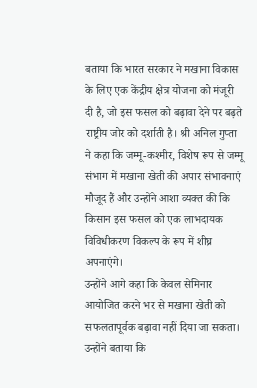बताया कि भारत सरकार ने मखाना विकास के लिए एक केंद्रीय क्षेत्र योजना को मंजूरी दी है, जो इस फसल को बढ़ावा देने पर बढ़ते राष्ट्रीय जोर को दर्शाती है। श्री अनिल गुप्ता ने कहा कि जम्मू-कश्मीर, विशेष रूप से जम्मू संभाग में मखाना खेती की अपार संभावनाएं मौजूद हैं और उन्होंने आशा व्यक्त की कि किसान इस फसल को एक लाभदायक विविधीकरण विकल्प के रूप में शीघ्र अपनाएंगे।
उन्होंने आगे कहा कि केवल सेमिनार आयोजित करने भर से मखाना खेती को सफलतापूर्वक बढ़ावा नहीं दिया जा सकता। उन्होंने बताया कि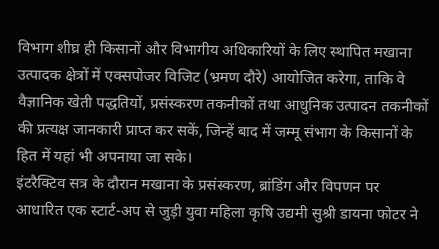विभाग शीघ्र ही किसानों और विभागीय अधिकारियों के लिए स्थापित मखाना उत्पादक क्षेत्रों में एक्सपोजर विजिट (भ्रमण दौरे) आयोजित करेगा, ताकि वे वैज्ञानिक खेती पद्धतियों, प्रसंस्करण तकनीकों तथा आधुनिक उत्पादन तकनीकों की प्रत्यक्ष जानकारी प्राप्त कर सकें, जिन्हें बाद में जम्मू संभाग के किसानों के हित में यहां भी अपनाया जा सके।
इंटरैक्टिव सत्र के दौरान मखाना के प्रसंस्करण, ब्रांडिंग और विपणन पर आधारित एक स्टार्ट-अप से जुड़ी युवा महिला कृषि उद्यमी सुश्री डायना फोटर ने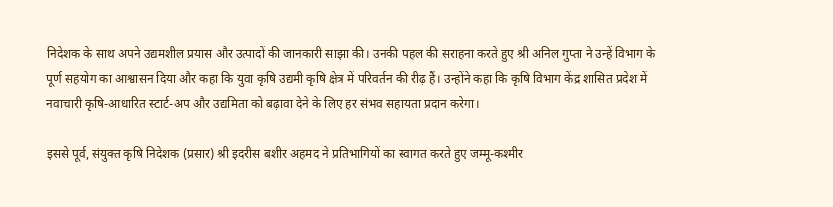निदेशक के साथ अपने उद्यमशील प्रयास और उत्पादों की जानकारी साझा की। उनकी पहल की सराहना करते हुए श्री अनिल गुप्ता ने उन्हें विभाग के पूर्ण सहयोग का आश्वासन दिया और कहा कि युवा कृषि उद्यमी कृषि क्षेत्र में परिवर्तन की रीढ़ हैं। उन्होंने कहा कि कृषि विभाग केंद्र शासित प्रदेश में नवाचारी कृषि-आधारित स्टार्ट-अप और उद्यमिता को बढ़ावा देने के लिए हर संभव सहायता प्रदान करेगा।

इससे पूर्व, संयुक्त कृषि निदेशक (प्रसार) श्री इदरीस बशीर अहमद ने प्रतिभागियों का स्वागत करते हुए जम्मू-कश्मीर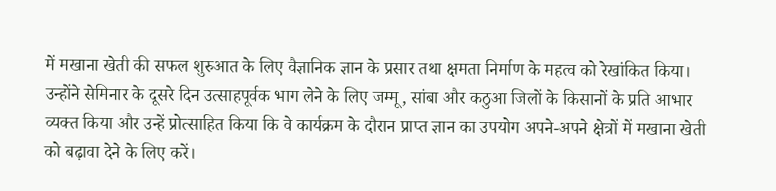में मखाना खेती की सफल शुरुआत के लिए वैज्ञानिक ज्ञान के प्रसार तथा क्षमता निर्माण के महत्व को रेखांकित किया। उन्होंने सेमिनार के दूसरे दिन उत्साहपूर्वक भाग लेने के लिए जम्मू, सांबा और कठुआ जिलों के किसानों के प्रति आभार व्यक्त किया और उन्हें प्रोत्साहित किया कि वे कार्यक्रम के दौरान प्राप्त ज्ञान का उपयोग अपने-अपने क्षेत्रों में मखाना खेती को बढ़ावा देने के लिए करें।